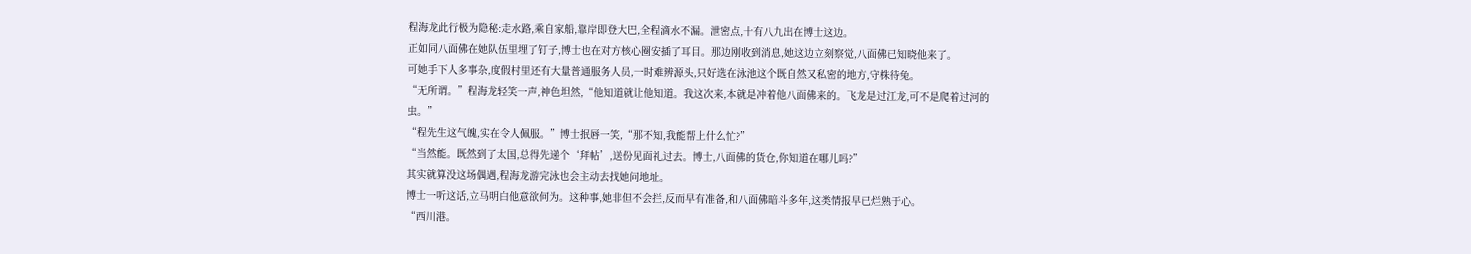程海龙此行极为隐秘:走水路,乘自家船,靠岸即登大巴,全程滴水不漏。泄密点,十有八九出在博士这边。
正如同八面佛在她队伍里埋了钉子,博士也在对方核心圈安插了耳目。那边刚收到消息,她这边立刻察觉,八面佛已知晓他来了。
可她手下人多事杂,度假村里还有大量普通服务人员,一时难辨源头,只好选在泳池这个既自然又私密的地方,守株待兔。
“无所谓。”程海龙轻笑一声,神色坦然,“他知道就让他知道。我这次来,本就是冲着他八面佛来的。飞龙是过江龙,可不是爬着过河的虫。”
“程先生这气魄,实在令人佩服。”博士抿唇一笑,“那不知,我能帮上什么忙?”
“当然能。既然到了太国,总得先递个‘拜帖’,送份见面礼过去。博士,八面佛的货仓,你知道在哪儿吗?”
其实就算没这场偶遇,程海龙游完泳也会主动去找她问地址。
博士一听这话,立马明白他意欲何为。这种事,她非但不会拦,反而早有准备,和八面佛暗斗多年,这类情报早已烂熟于心。
“西川港。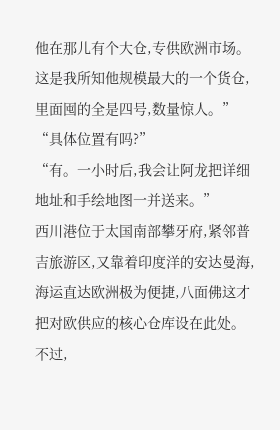他在那儿有个大仓,专供欧洲市场。这是我所知他规模最大的一个货仓,里面囤的全是四号,数量惊人。”
“具体位置有吗?”
“有。一小时后,我会让阿龙把详细地址和手绘地图一并送来。”
西川港位于太国南部攀牙府,紧邻普吉旅游区,又靠着印度洋的安达曼海,海运直达欧洲极为便捷,八面佛这才把对欧供应的核心仓库设在此处。
不过,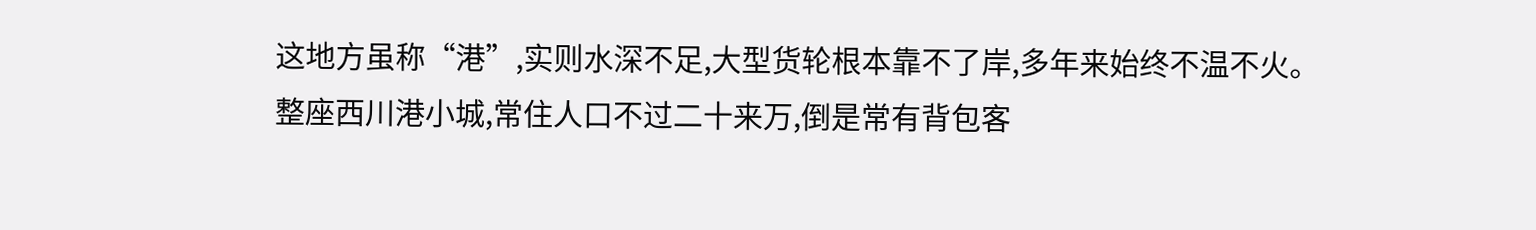这地方虽称“港”,实则水深不足,大型货轮根本靠不了岸,多年来始终不温不火。
整座西川港小城,常住人口不过二十来万,倒是常有背包客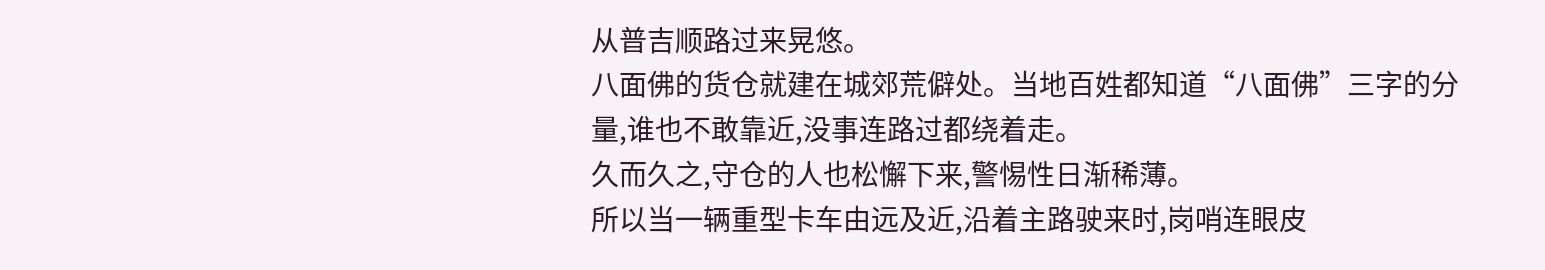从普吉顺路过来晃悠。
八面佛的货仓就建在城郊荒僻处。当地百姓都知道“八面佛”三字的分量,谁也不敢靠近,没事连路过都绕着走。
久而久之,守仓的人也松懈下来,警惕性日渐稀薄。
所以当一辆重型卡车由远及近,沿着主路驶来时,岗哨连眼皮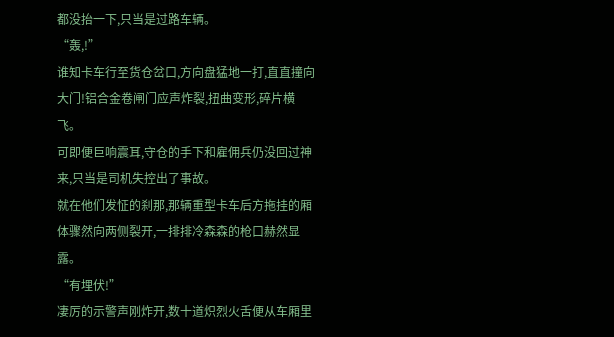都没抬一下,只当是过路车辆。
“轰,!”
谁知卡车行至货仓岔口,方向盘猛地一打,直直撞向大门!铝合金卷闸门应声炸裂,扭曲变形,碎片横飞。
可即便巨响震耳,守仓的手下和雇佣兵仍没回过神来,只当是司机失控出了事故。
就在他们发怔的刹那,那辆重型卡车后方拖挂的厢体骤然向两侧裂开,一排排冷森森的枪口赫然显露。
“有埋伏!”
凄厉的示警声刚炸开,数十道炽烈火舌便从车厢里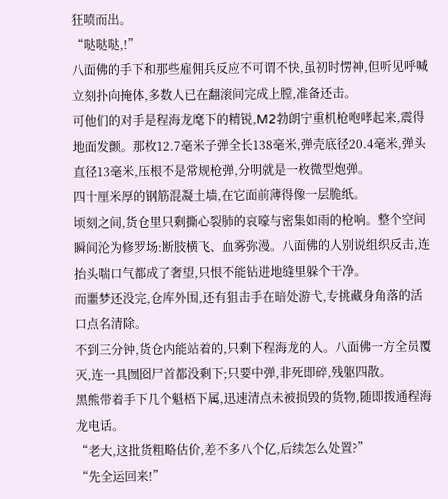狂喷而出。
“哒哒哒,!”
八面佛的手下和那些雇佣兵反应不可谓不快,虽初时愣神,但听见呼喊立刻扑向掩体,多数人已在翻滚间完成上膛,准备还击。
可他们的对手是程海龙麾下的精锐,M2勃朗宁重机枪咆哮起来,震得地面发颤。那枚12.7毫米子弹全长138毫米,弹壳底径20.4毫米,弹头直径13毫米,压根不是常规枪弹,分明就是一枚微型炮弹。
四十厘米厚的钢筋混凝土墙,在它面前薄得像一层脆纸。
顷刻之间,货仓里只剩撕心裂肺的哀嚎与密集如雨的枪响。整个空间瞬间沦为修罗场:断肢横飞、血雾弥漫。八面佛的人别说组织反击,连抬头喘口气都成了奢望,只恨不能钻进地缝里躲个干净。
而噩梦还没完,仓库外围,还有狙击手在暗处游弋,专挑藏身角落的活口点名清除。
不到三分钟,货仓内能站着的,只剩下程海龙的人。八面佛一方全员覆灭,连一具囫囵尸首都没剩下;只要中弹,非死即碎,残躯四散。
黑熊带着手下几个魁梧下属,迅速清点未被损毁的货物,随即拨通程海龙电话。
“老大,这批货粗略估价,差不多八个亿,后续怎么处置?”
“先全运回来!”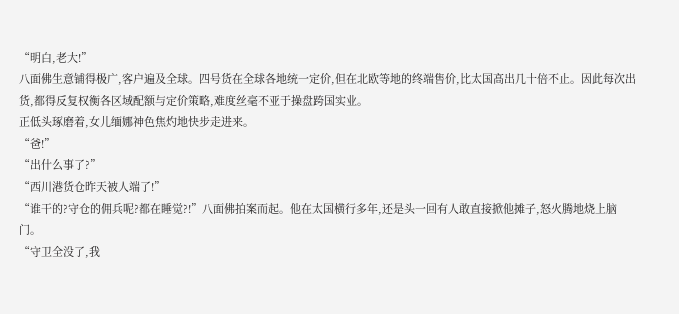“明白,老大!”
八面佛生意铺得极广,客户遍及全球。四号货在全球各地统一定价,但在北欧等地的终端售价,比太国高出几十倍不止。因此每次出货,都得反复权衡各区域配额与定价策略,难度丝毫不亚于操盘跨国实业。
正低头琢磨着,女儿缅娜神色焦灼地快步走进来。
“爸!”
“出什么事了?”
“西川港货仓昨天被人端了!”
“谁干的?守仓的佣兵呢?都在睡觉?!”八面佛拍案而起。他在太国横行多年,还是头一回有人敢直接掀他摊子,怒火腾地烧上脑门。
“守卫全没了,我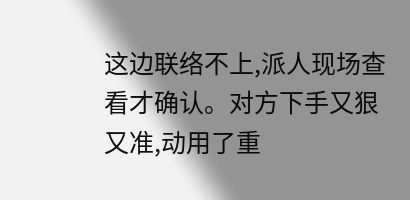这边联络不上,派人现场查看才确认。对方下手又狠又准,动用了重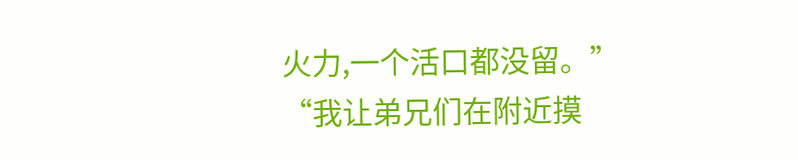火力,一个活口都没留。”
“我让弟兄们在附近摸